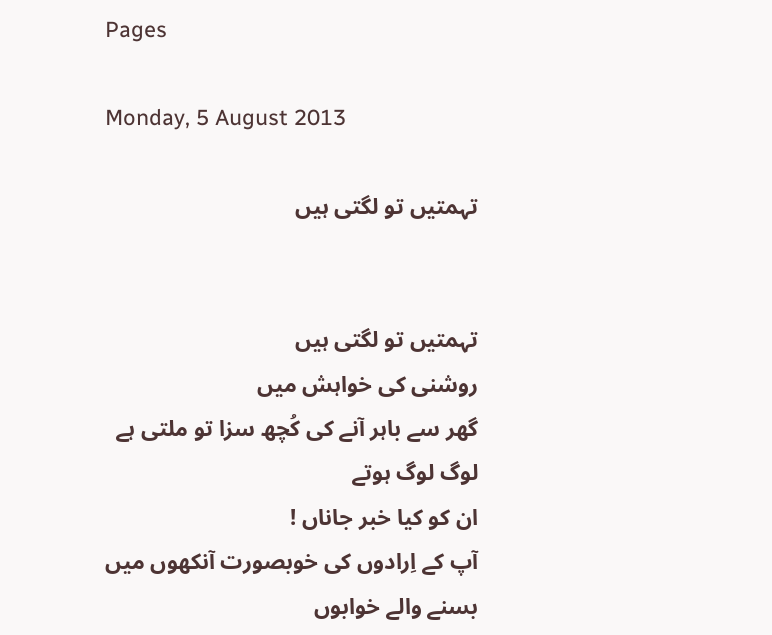Pages

Monday, 5 August 2013

تہمتیں تو لگتی ہیں


تہمتیں تو لگتی ہیں
روشنی کی خواہش میں
گھر سے باہر آنے کی کُچھ سزا تو ملتی ہے
لوگ لوگ ہوتے
ان کو کیا خبر جاناں !
آپ کے اِرادوں کی خوبصورت آنکھوں میں
بسنے والے خوابوں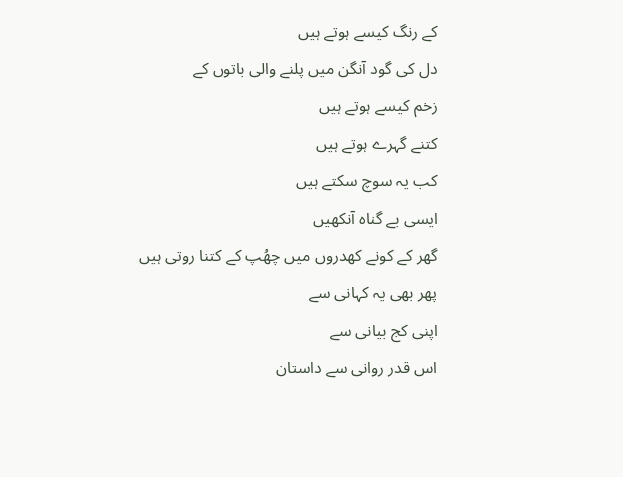کے رنگ کیسے ہوتے ہیں
دل کی گود آنگن میں پلنے والی باتوں کے
زخم کیسے ہوتے ہیں
کتنے گہرے ہوتے ہیں
کب یہ سوچ سکتے ہیں
ایسی بے گناہ آنکھیں
گھر کے کونے کھدروں میں چھُپ کے کتنا روتی ہیں
پھر بھی یہ کہانی سے
اپنی کج بیانی سے
اس قدر روانی سے داستان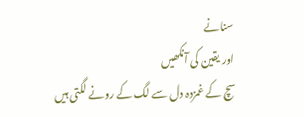سنانے
اور یقین کی آنکھیں
سچ کے غمزدہ دل سے لگ کے رونے لگتی ہیں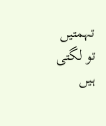تہمتیں تو لگتی ہیں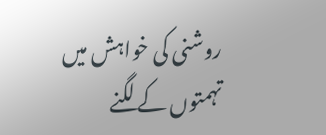روشنی کی خواہش میں
تہمتوں کے لگنے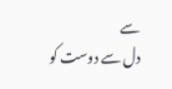سے
دل سے دوست کو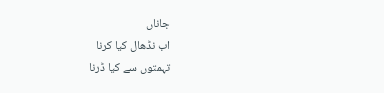جاناں
اب نڈھال کیا کرنا
تہمتوں سے کیا ڈرنا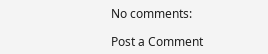No comments:

Post a Comment